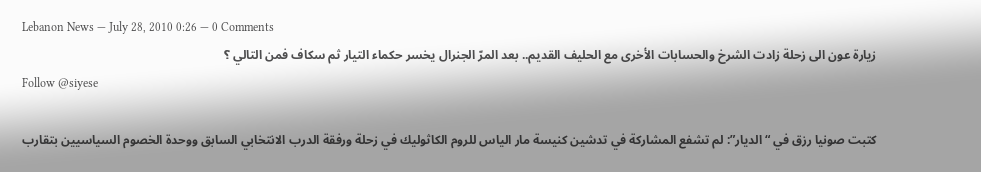Lebanon News — July 28, 2010 0:26 — 0 Comments
زيارة عون الى زحلة زادت الشرخ والحسابات الأخرى مع الحليف القديم.. بعد المرّ الجنرال يخسر حكماء التيار ثم سكاف فمن التالي ؟
Follow @siyese

كتبت صونيا رزق في “الديار”: لم تشفع المشاركة في تدشين كنيسة مار الياس للروم الكاثوليك في زحلة ورفقة الدرب الانتخابي السابق ووحدة الخصوم السياسيين بتقارب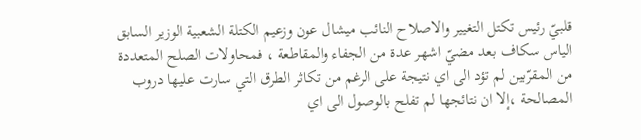قلبيّ رئيس تكتل التغيير والاصلاح النائب ميشال عون وزعيم الكتلة الشعبية الوزير السابق الياس سكاف بعد مضيّ اشهر عدة من الجفاء والمقاطعة ، فمحاولات الصلح المتعددة من المقرّبين لم تؤد الى اي نتيجة على الرغم من تكاثر الطرق التي سارت عليها دروب المصالحة ،إلا ان نتائجها لم تفلح بالوصول الى اي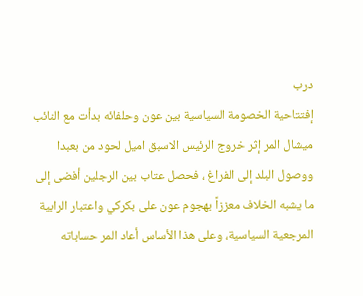درب
إفتتاحية الخصومة السياسية بين عون وحلفائه بدأت مع النائب ميشال المر إثر خروج الرئيس الاسبق اميل لحود من بعبدا ووصول البلد إلى الفراغ ، فحصل عتاب بين الرجلين أفضى إلى ما يشبه الخلاف معززاً بهجوم عون على بكركي واعتبار الرابية المرجعية السياسية، وعلى هذا الأساس أعاد المر حساباته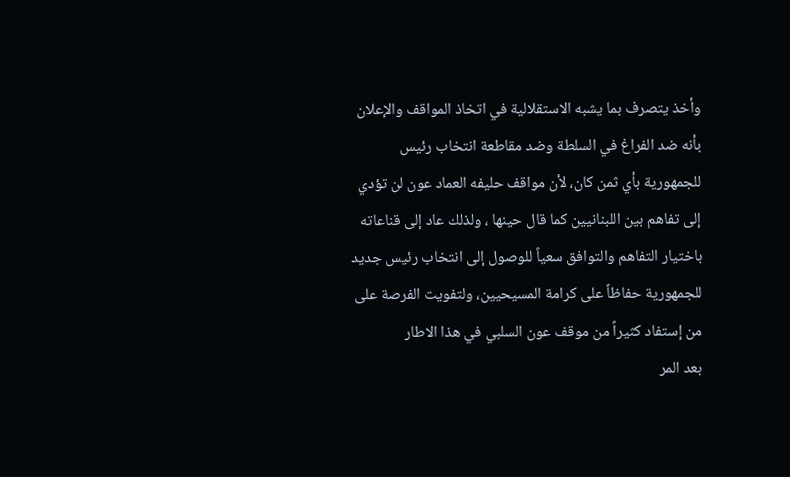وأخذ يتصرف بما يشبه الاستقلالية في اتخاذ المواقف والإعلان بأنه ضد الفراغ في السلطة وضد مقاطعة انتخاب رئيس للجمهورية بأي ثمن كان، لأن مواقف حليفه العماد عون لن تؤدي إلى تفاهم بين اللبنانيين كما قال حينها ، ولذلك عاد إلى قناعاته باختيار التفاهم والتوافق سعياً للوصول إلى انتخاب رئيس جديد للجمهورية حفاظاً على كرامة المسيحيين، ولتفويت الفرصة على من إستفاد كثيراً من موقف عون السلبي في هذا الاطار
بعد المر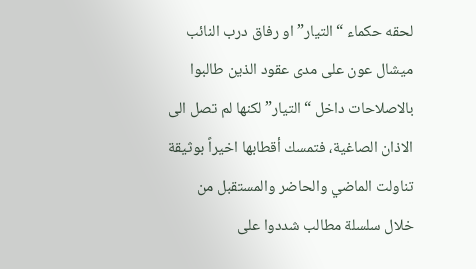لحقه حكماء “التيار” او رفاق درب النائب ميشال عون على مدى عقود الذين طالبوا بالاصلاحات داخل “التيار” لكنها لم تصل الى الاذان الصاغية، فتمسك أقطابها اخيراً بوثيقة تناولت الماضي والحاضر والمستقبل من خلال سلسلة مطالب شددوا على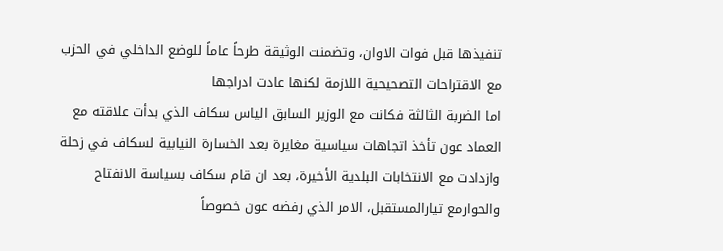تنفيذها قبل فوات الاوان، وتضمنت الوثيقة طرحاً عاماً للوضع الداخلي في الحزب مع الاقتراحات التصحيحية اللازمة لكنها عادت ادراجها
اما الضربة الثالثة فكانت مع الوزير السابق الياس سكاف الذي بدأت علاقته مع العماد عون تأخذ اتجاهات سياسية مغايرة بعد الخسارة النيابية لسكاف في زحلة وازدادت مع الانتخابات البلدية الأخيرة، بعد ان قام سكاف بسياسة الانفتاح والحوارمع تيارالمستقبل، الامر الذي رفضه عون خصوصاً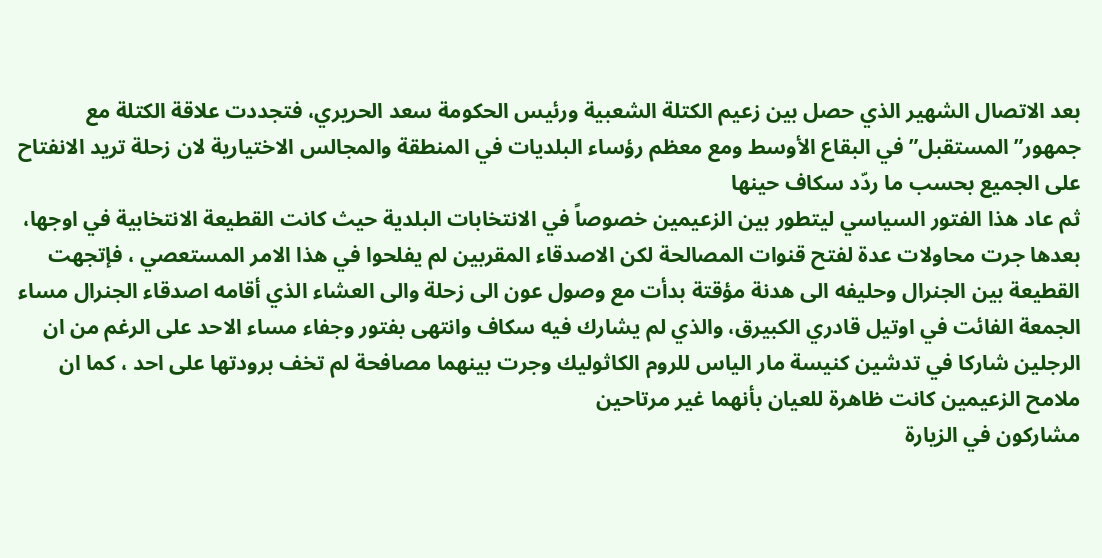بعد الاتصال الشهير الذي حصل بين زعيم الكتلة الشعبية ورئيس الحكومة سعد الحريري، فتجددت علاقة الكتلة مع جمهور”المستقبل” في البقاع الأوسط ومع معظم رؤساء البلديات في المنطقة والمجالس الاختيارية لان زحلة تريد الانفتاح على الجميع بحسب ما ردّد سكاف حينها
ثم عاد هذا الفتور السياسي ليتطور بين الزعيمين خصوصاً في الانتخابات البلدية حيث كانت القطيعة الانتخابية في اوجها، بعدها جرت محاولات عدة لفتح قنوات المصالحة لكن الاصدقاء المقربين لم يفلحوا في هذا الامر المستعصي ، فإتجهت القطيعة بين الجنرال وحليفه الى هدنة مؤقتة بدأت مع وصول عون الى زحلة والى العشاء الذي أقامه اصدقاء الجنرال مساء الجمعة الفائت في اوتيل قادري الكبيرق، والذي لم يشارك فيه سكاف وانتهى بفتور وجفاء مساء الاحد على الرغم من ان الرجلين شاركا في تدشين كنيسة مار الياس للروم الكاثوليك وجرت بينهما مصافحة لم تخف برودتها على احد ، كما ان ملامح الزعيمين كانت ظاهرة للعيان بأنهما غير مرتاحين
مشاركون في الزيارة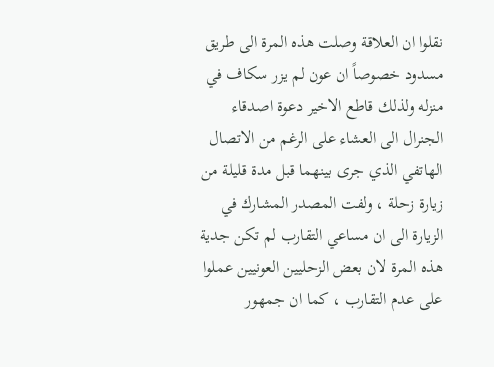نقلوا ان العلاقة وصلت هذه المرة الى طريق مسدود خصوصاً ان عون لم يزر سكاف في منزله ولذلك قاطع الاخير دعوة اصدقاء الجنرال الى العشاء على الرغم من الاتصال الهاتفي الذي جرى بينهما قبل مدة قليلة من زيارة زحلة ، ولفت المصدر المشارك في الزيارة الى ان مساعي التقارب لم تكن جدية هذه المرة لان بعض الزحليين العونيين عملوا على عدم التقارب ، كما ان جمهور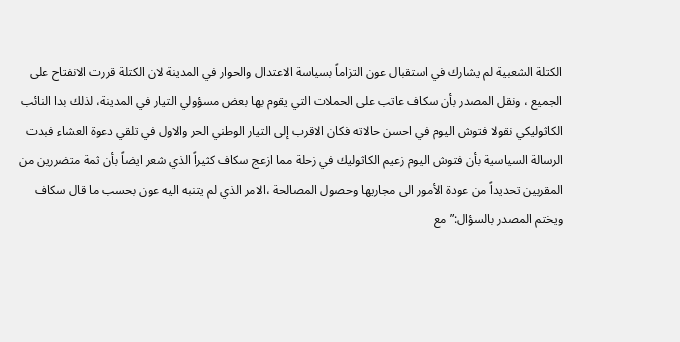الكتلة الشعبية لم يشارك في استقبال عون التزاماً بسياسة الاعتدال والحوار في المدينة لان الكتلة قررت الانفتاح على الجميع ، ونقل المصدر بأن سكاف عاتب على الحملات التي يقوم بها بعض مسؤولي التيار في المدينة، لذلك بدا النائب الكاثوليكي نقولا فتوش اليوم في احسن حالاته فكان الاقرب إلى التيار الوطني الحر والاول في تلقي دعوة العشاء فبدت الرسالة السياسية بأن فتوش اليوم زعيم الكاثوليك في زحلة مما ازعج سكاف كثيراً الذي شعر ايضاً بأن ثمة متضررين من المقربين تحديداً من عودة الأمور الى مجاريها وحصول المصالحة ،الامر الذي لم يتنبه اليه عون بحسب ما قال سكاف
ويختم المصدر بالسؤال:”مع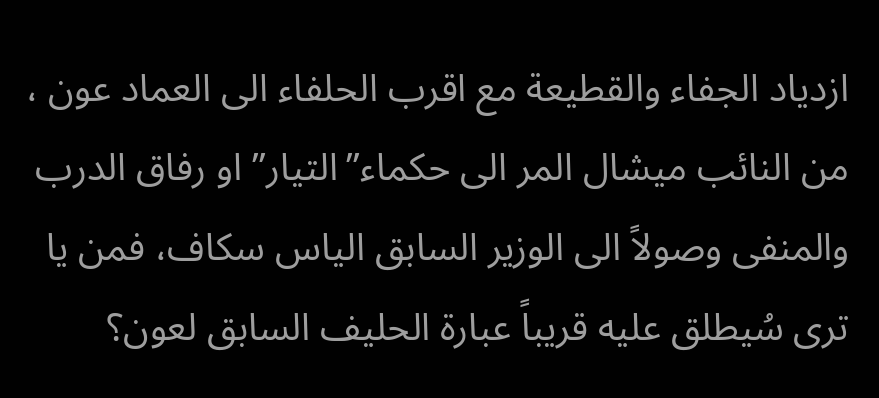ازدياد الجفاء والقطيعة مع اقرب الحلفاء الى العماد عون ، من النائب ميشال المر الى حكماء”التيار” او رفاق الدرب والمنفى وصولاً الى الوزير السابق الياس سكاف، فمن يا ترى سُيطلق عليه قريباً عبارة الحليف السابق لعون؟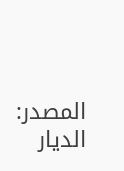المصدر: الديار